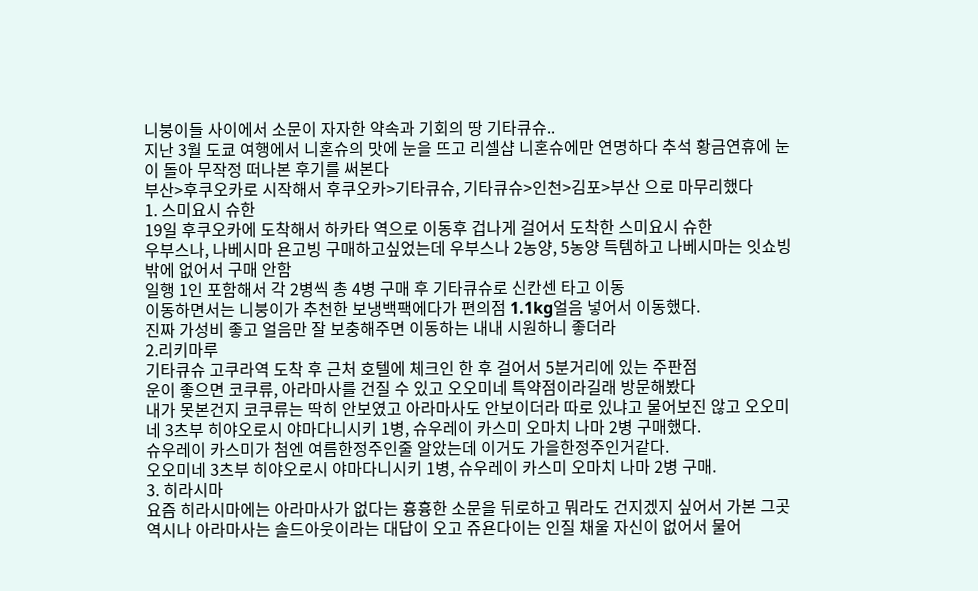니붕이들 사이에서 소문이 자자한 약속과 기회의 땅 기타큐슈..
지난 3월 도쿄 여행에서 니혼슈의 맛에 눈을 뜨고 리셀샵 니혼슈에만 연명하다 추석 황금연휴에 눈이 돌아 무작정 떠나본 후기를 써본다
부산>후쿠오카로 시작해서 후쿠오카>기타큐슈, 기타큐슈>인천>김포>부산 으로 마무리했다
1. 스미요시 슈한
19일 후쿠오카에 도착해서 하카타 역으로 이동후 겁나게 걸어서 도착한 스미요시 슈한
우부스나, 나베시마 욘고빙 구매하고싶었는데 우부스나 2농양, 5농양 득템하고 나베시마는 잇쇼빙밖에 없어서 구매 안함
일행 1인 포함해서 각 2병씩 총 4병 구매 후 기타큐슈로 신칸센 타고 이동
이동하면서는 니붕이가 추천한 보냉백팩에다가 편의점 1.1kg얼음 넣어서 이동했다.
진짜 가성비 좋고 얼음만 잘 보충해주면 이동하는 내내 시원하니 좋더라
2.리키마루
기타큐슈 고쿠라역 도착 후 근처 호텔에 체크인 한 후 걸어서 5분거리에 있는 주판점
운이 좋으면 코쿠류, 아라마사를 건질 수 있고 오오미네 특약점이라길래 방문해봤다
내가 못본건지 코쿠류는 딱히 안보였고 아라마사도 안보이더라 따로 있냐고 물어보진 않고 오오미네 3츠부 히야오로시 야마다니시키 1병, 슈우레이 카스미 오마치 나마 2병 구매했다.
슈우레이 카스미가 첨엔 여름한정주인줄 알았는데 이거도 가을한정주인거같다.
오오미네 3츠부 히야오로시 야마다니시키 1병, 슈우레이 카스미 오마치 나마 2병 구매.
3. 히라시마
요즘 히라시마에는 아라마사가 없다는 흉흉한 소문을 뒤로하고 뭐라도 건지겠지 싶어서 가본 그곳
역시나 아라마사는 솔드아웃이라는 대답이 오고 쥬욘다이는 인질 채울 자신이 없어서 물어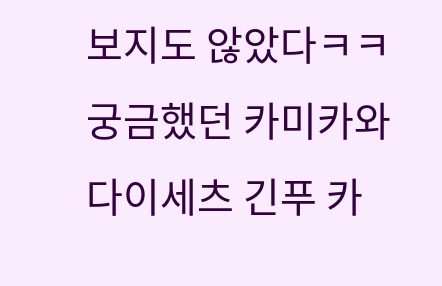보지도 않았다ㅋㅋ
궁금했던 카미카와다이세츠 긴푸 카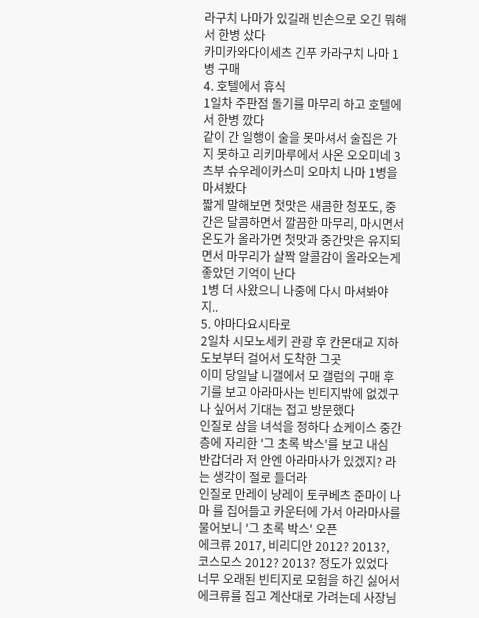라구치 나마가 있길래 빈손으로 오긴 뭐해서 한병 샀다
카미카와다이세츠 긴푸 카라구치 나마 1병 구매
4. 호텔에서 휴식
1일차 주판점 돌기를 마무리 하고 호텔에서 한병 깠다
같이 간 일행이 술을 못마셔서 술집은 가지 못하고 리키마루에서 사온 오오미네 3츠부 슈우레이카스미 오마치 나마 1병을 마셔봤다
짧게 말해보면 첫맛은 새콤한 청포도, 중간은 달콤하면서 깔끔한 마무리, 마시면서 온도가 올라가면 첫맛과 중간맛은 유지되면서 마무리가 살짝 알콜감이 올라오는게 좋았던 기억이 난다
1병 더 사왔으니 나중에 다시 마셔봐야지..
5. 야마다요시타로
2일차 시모노세키 관광 후 칸몬대교 지하 도보부터 걸어서 도착한 그곳
이미 당일날 니갤에서 모 갤럼의 구매 후기를 보고 아라마사는 빈티지밖에 없겠구나 싶어서 기대는 접고 방문했다
인질로 삼을 녀석을 정하다 쇼케이스 중간층에 자리한 '그 초록 박스'를 보고 내심 반갑더라 저 안엔 아라마사가 있겠지? 라는 생각이 절로 들더라
인질로 만레이 냥레이 토쿠베츠 준마이 나마 를 집어들고 카운터에 가서 아라마사를 물어보니 '그 초록 박스' 오픈
에크류 2017, 비리디안 2012? 2013?, 코스모스 2012? 2013? 정도가 있었다
너무 오래된 빈티지로 모험을 하긴 싫어서 에크류를 집고 계산대로 가려는데 사장님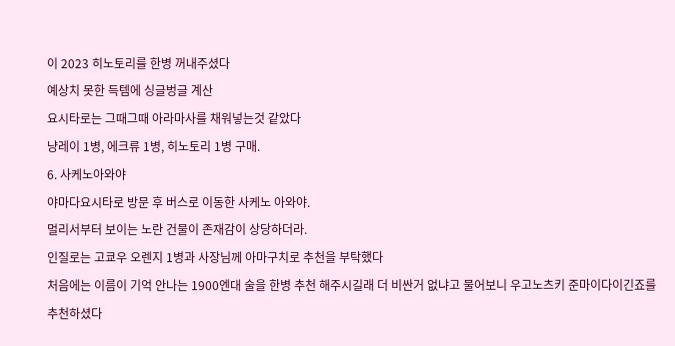이 2023 히노토리를 한병 꺼내주셨다
예상치 못한 득템에 싱글벙글 계산
요시타로는 그때그때 아라마사를 채워넣는것 같았다
냥레이 1병, 에크류 1병, 히노토리 1병 구매.
6. 사케노아와야
야마다요시타로 방문 후 버스로 이동한 사케노 아와야.
멀리서부터 보이는 노란 건물이 존재감이 상당하더라.
인질로는 고쿄우 오렌지 1병과 사장님께 아마구치로 추천을 부탁했다
처음에는 이름이 기억 안나는 1900엔대 술을 한병 추천 해주시길래 더 비싼거 없냐고 물어보니 우고노츠키 준마이다이긴죠를 추천하셨다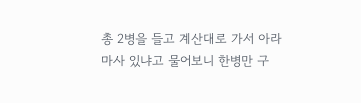총 2병을 들고 계산대로 가서 아라마사 있냐고 물어보니 한병만 구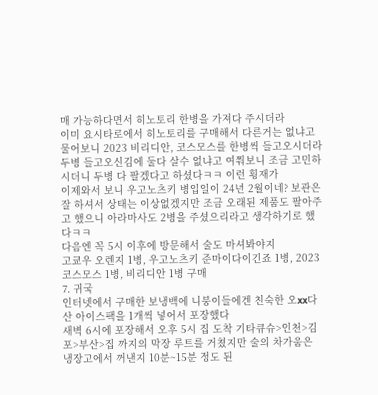매 가능하다면서 히노토리 한병을 가져다 주시더라
이미 요시타로에서 히노토리를 구매해서 다른거는 없냐고 물어보니 2023 비리디안, 코스모스를 한병씩 들고오시더라
두병 들고오신김에 둘다 살수 없냐고 여쭤보니 조금 고민하시더니 두병 다 팔겠다고 하셨다ㅋㅋ 이런 횡재가
이제와서 보니 우고노츠키 병입일이 24년 2월이네? 보관은 잘 하셔서 상태는 이상없겠지만 조금 오래된 제품도 팔아주고 했으니 아라마사도 2병을 주셨으리라고 생각하기로 했다ㅋㅋ
다음엔 꼭 5시 이후에 방문해서 술도 마셔봐야지
고쿄우 오렌지 1병, 우고노츠키 준마이다이긴죠 1병, 2023 코스모스 1병, 비리디안 1병 구매
7. 귀국
인터넷에서 구매한 보냉백에 니붕이들에겐 친숙한 오xx다 산 아이스팩을 1개씩 넣어서 포장했다
새벽 6시에 포장해서 오후 5시 집 도착 기타큐슈>인천>김포>부산>집 까지의 막장 루트를 거쳤지만 술의 차가움은 냉장고에서 꺼낸지 10분~15분 정도 된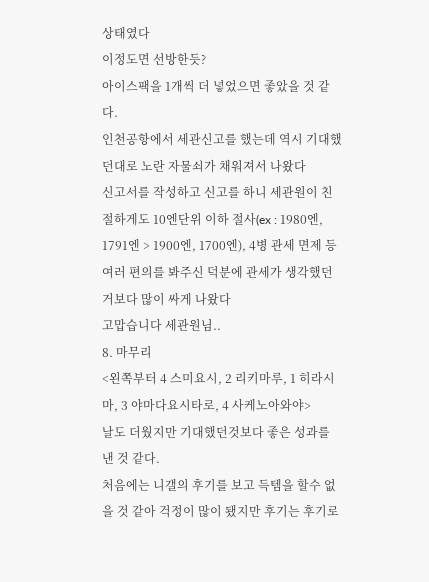상태였다
이정도면 선방한듯?
아이스팩을 1개씩 더 넣었으면 좋았을 것 같다.
인천공항에서 세관신고를 했는데 역시 기대했던대로 노란 자물쇠가 채워져서 나왔다
신고서를 작성하고 신고를 하니 세관원이 친절하게도 10엔단위 이하 절사(ex : 1980엔, 1791엔 > 1900엔, 1700엔), 4병 관세 면제 등 여러 편의를 봐주신 덕분에 관세가 생각했던거보다 많이 싸게 나왔다
고맙습니다 세관원님..
8. 마무리
<왼쪽부터 4 스미요시, 2 리키마루, 1 히라시마, 3 야마다요시타로, 4 사케노아와야>
날도 더웠지만 기대했던것보다 좋은 성과를 낸 것 같다.
처음에는 니갤의 후기를 보고 득템을 할수 없을 것 같아 걱정이 많이 됐지만 후기는 후기로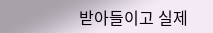받아들이고 실제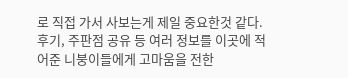로 직접 가서 사보는게 제일 중요한것 같다.
후기, 주판점 공유 등 여러 정보를 이곳에 적어준 니붕이들에게 고마움을 전한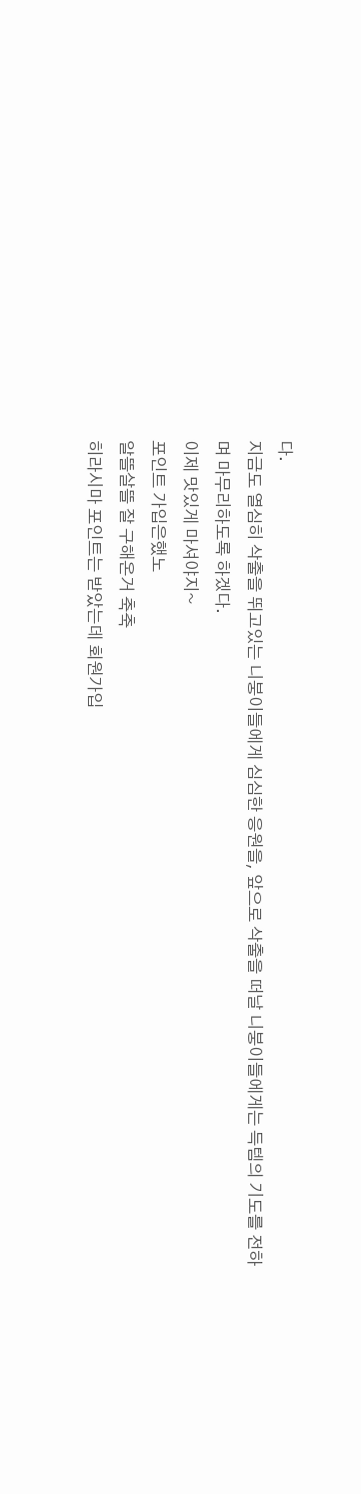다.
지금도 열심히 삭출을 뛰고있는 니붕이들에게 심심한 응원을, 앞으로 삭출을 떠날 니붕이들에게는 득템의 기도를 전하며 마무리하도록 하겠다.
이제 맛있게 마셔야지~
포인트 가입은했노
알뜰살뜰 잘 구해온거 축축
히라시마 포인트는 받았는데 회원가입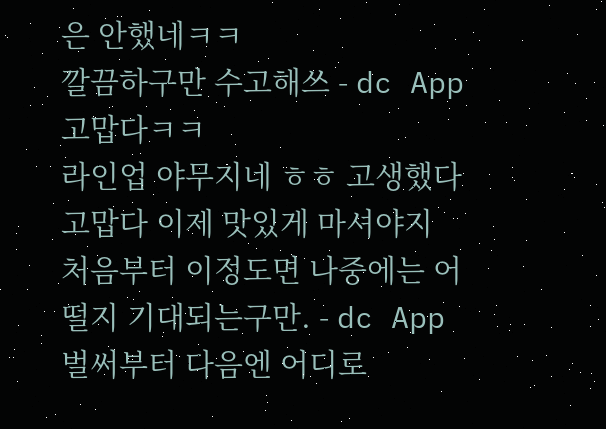은 안했네ㅋㅋ
깔끔하구만 수고해쓰 - dc App
고맙다ㅋㅋ
라인업 야무지네 ㅎㅎ 고생했다
고맙다 이제 맛있게 마셔야지
처음부터 이정도면 나중에는 어떨지 기대되는구만. - dc App
벌써부터 다음엔 어디로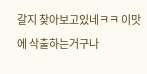갈지 찾아보고있네ㅋㅋ 이맛에 삭출하는거구나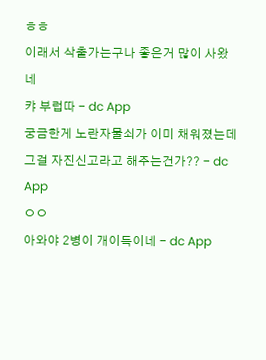ㅎㅎ
이래서 삭출가는구나 좋은거 많이 사왔네
캬 부럽따 - dc App
궁금한게 노란자물쇠가 이미 채워졌는데 그걸 자진신고라고 해주는건가?? - dc App
ㅇㅇ
아와야 2병이 개이득이네 - dc App